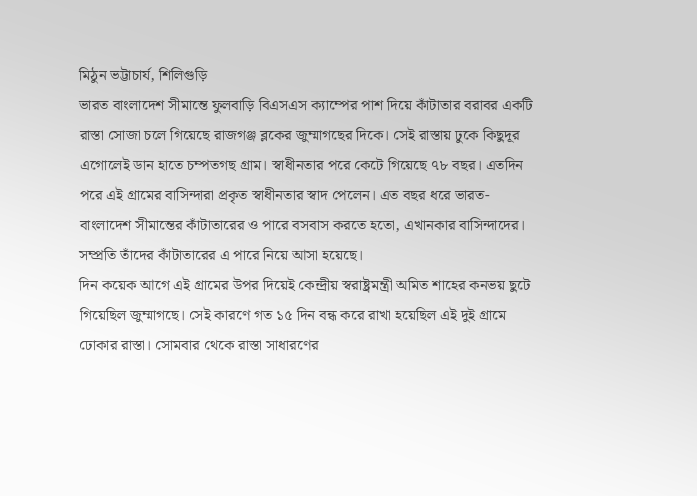মিঠুন ভট্টাচার্য, শিলিগুড়ি
ভারত বাংলাদেশ সীমান্তে ফুলবাড়ি বিএসএস ক্যাম্পের পাশ দিয়ে কাঁটাতার বরাবর একটি রাস্তা সোজা চলে গিয়েছে রাজগঞ্জ ব্লকের জুম্মাগছের দিকে। সেই রাস্তায় ঢুকে কিছুদূর এগোলেই ডান হাতে চম্পতগছ গ্রাম। স্বাধীনতার পরে কেটে গিয়েছে ৭৮ বছর। এতদিন পরে এই গ্রামের বাসিন্দারা প্রকৃত স্বাধীনতার স্বাদ পেলেন। এত বছর ধরে ভারত-বাংলাদেশ সীমান্তের কাঁটাতারের ও পারে বসবাস করতে হতো, এখানকার বাসিন্দাদের। সম্প্রতি তাঁদের কাঁটাতারের এ পারে নিয়ে আসা হয়েছে।
দিন কয়েক আগে এই গ্রামের উপর দিয়েই কেন্দ্রীয় স্বরাষ্ট্রমন্ত্রী অমিত শাহের কনভয় ছুটে গিয়েছিল জুম্মাগছে। সেই কারণে গত ১৫ দিন বন্ধ করে রাখা হয়েছিল এই দুই গ্রামে ঢোকার রাস্তা। সোমবার থেকে রাস্তা সাধারণের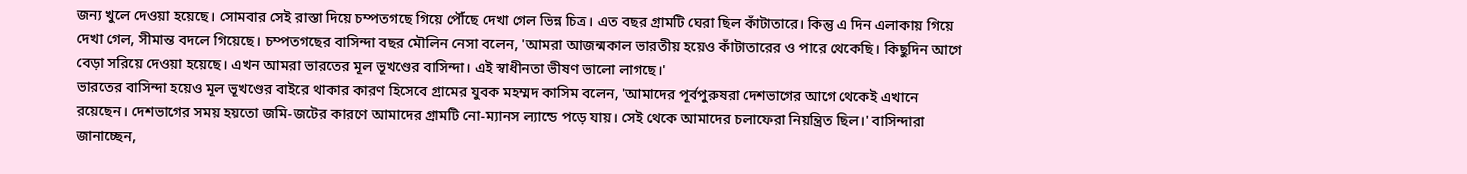জন্য খুলে দেওয়া হয়েছে। সোমবার সেই রাস্তা দিয়ে চম্পতগছে গিয়ে পৌঁছে দেখা গেল ভিন্ন চিত্র। এত বছর গ্রামটি ঘেরা ছিল কাঁটাতারে। কিন্তু এ দিন এলাকায় গিয়ে দেখা গেল, সীমান্ত বদলে গিয়েছে। চম্পতগছের বাসিন্দা বছর মৌলিন নেসা বলেন, 'আমরা আজন্মকাল ভারতীয় হয়েও কাঁটাতারের ও পারে থেকেছি। কিছুদিন আগে বেড়া সরিয়ে দেওয়া হয়েছে। এখন আমরা ভারতের মূল ভূখণ্ডের বাসিন্দা। এই স্বাধীনতা ভীষণ ভালো লাগছে।'
ভারতের বাসিন্দা হয়েও মূল ভূখণ্ডের বাইরে থাকার কারণ হিসেবে গ্রামের যুবক মহম্মদ কাসিম বলেন, 'আমাদের পূর্বপুরুষরা দেশভাগের আগে থেকেই এখানে রয়েছেন। দেশভাগের সময় হয়তো জমি-জটের কারণে আমাদের গ্রামটি নো-ম্যানস ল্যান্ডে পড়ে যায়। সেই থেকে আমাদের চলাফেরা নিয়ন্ত্রিত ছিল।' বাসিন্দারা জানাচ্ছেন,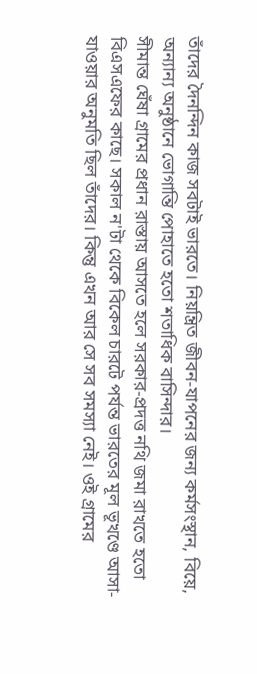তাঁদের দৈনন্দিন কাজ সবটাই ভারতে। নিয়ন্ত্রিত জীবন-যাপনের জন্য কর্মসংস্থান, বিয়ে, অন্যান্য অনুষ্ঠানে ভোগান্তি পোহাতে হতো শতাধিক বাসিন্দার।
সীমান্ত ঘেঁষা গ্রামের প্রধান রাস্তায় আসতে হলে সরকার-প্রদত্ত নথি জমা রাখতে হতো বিএসএফের কাছে। সকাল ন'টা থেকে বিকেল চারটে পর্যন্ত ভারতের মূল ভূখণ্ডে আসা-যাওয়ার অনুমতি ছিল তাঁদের। কিন্তু এখন আর সে সব সমস্যা নেই। ওই গ্রামের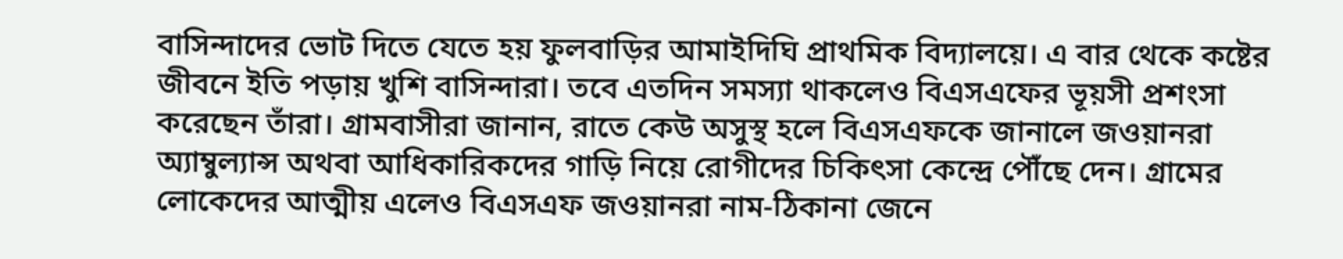বাসিন্দাদের ভোট দিতে যেতে হয় ফুলবাড়ির আমাইদিঘি প্রাথমিক বিদ্যালয়ে। এ বার থেকে কষ্টের জীবনে ইতি পড়ায় খুশি বাসিন্দারা। তবে এতদিন সমস্যা থাকলেও বিএসএফের ভূয়সী প্রশংসা করেছেন তাঁরা। গ্রামবাসীরা জানান, রাতে কেউ অসুস্থ হলে বিএসএফকে জানালে জওয়ানরা অ্যাম্বুল্যান্স অথবা আধিকারিকদের গাড়ি নিয়ে রোগীদের চিকিৎসা কেন্দ্রে পৌঁছে দেন। গ্রামের লোকেদের আত্মীয় এলেও বিএসএফ জওয়ানরা নাম-ঠিকানা জেনে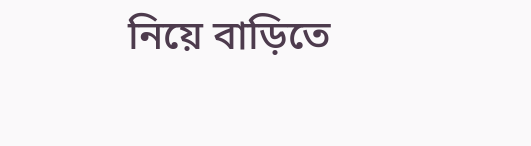নিয়ে বাড়িতে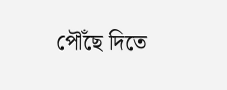পৌঁছে দিতে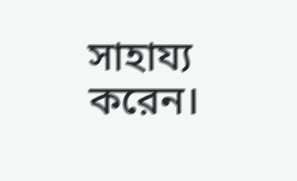সাহায্য করেন।